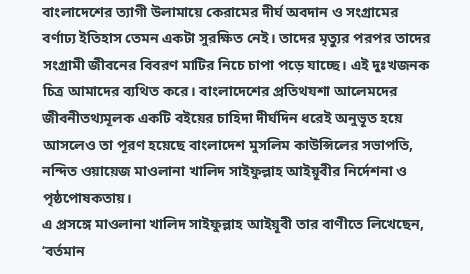বাংলাদেশের ত্যাগী উলামায়ে কেরামের দীর্ঘ অবদান ও সংগ্রামের বর্ণাঢ্য ইতিহাস তেমন একটা সুরক্ষিত নেই। তাদের মৃত্যুর পরপর তাদের সংগ্রামী জীবনের বিবরণ মাটির নিচে চাপা পড়ে যাচ্ছে। এই দুঃখজনক চিত্র আমাদের ব্যথিত করে। বাংলাদেশের প্রতিথযশা আলেমদের জীবনীতথ্যমূলক একটি বইয়ের চাহিদা দীর্ঘদিন ধরেই অনুভূত হয়ে আসলেও তা পূরণ হয়েছে বাংলাদেশ মুসলিম কাউন্সিলের সভাপতি, নন্দিত ওয়ায়েজ মাওলানা খালিদ সাইফুল্লাহ আইয়ূবীর নির্দেশনা ও পৃষ্ঠপোষকতায়।
এ প্রসঙ্গে মাওলানা খালিদ সাইফুল্লাহ আইয়ূবী তার বাণীতে লিখেছেন, ‘বর্তমান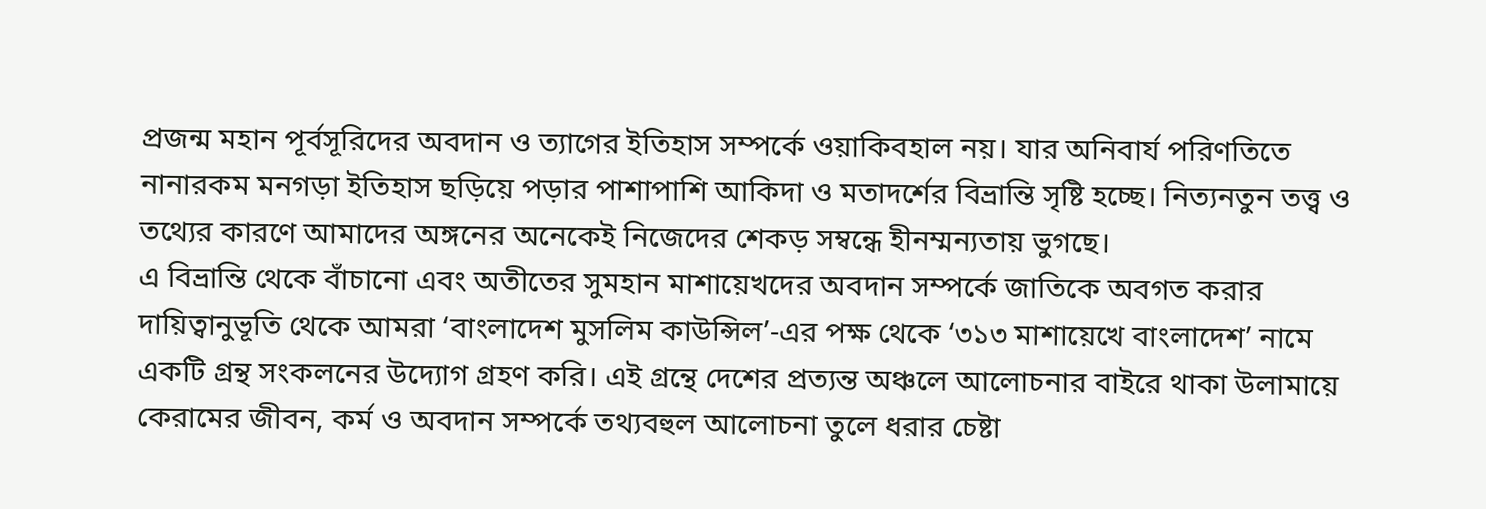প্রজন্ম মহান পূর্বসূরিদের অবদান ও ত্যাগের ইতিহাস সম্পর্কে ওয়াকিবহাল নয়। যার অনিবার্য পরিণতিতে নানারকম মনগড়া ইতিহাস ছড়িয়ে পড়ার পাশাপাশি আকিদা ও মতাদর্শের বিভ্রান্তি সৃষ্টি হচ্ছে। নিত্যনতুন তত্ত্ব ও তথ্যের কারণে আমাদের অঙ্গনের অনেকেই নিজেদের শেকড় সম্বন্ধে হীনম্মন্যতায় ভুগছে।
এ বিভ্রান্তি থেকে বাঁচানো এবং অতীতের সুমহান মাশায়েখদের অবদান সম্পর্কে জাতিকে অবগত করার দায়িত্বানুভূতি থেকে আমরা ‘বাংলাদেশ মুসলিম কাউন্সিল’-এর পক্ষ থেকে ‘৩১৩ মাশায়েখে বাংলাদেশ’ নামে একটি গ্রন্থ সংকলনের উদ্যোগ গ্রহণ করি। এই গ্রন্থে দেশের প্রত্যন্ত অঞ্চলে আলোচনার বাইরে থাকা উলামায়ে কেরামের জীবন, কর্ম ও অবদান সম্পর্কে তথ্যবহুল আলোচনা তুলে ধরার চেষ্টা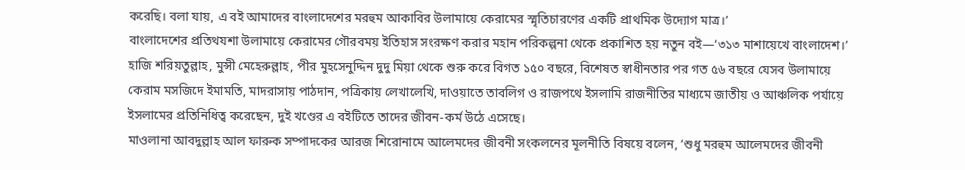করেছি। বলা যায়, এ বই আমাদের বাংলাদেশের মরহুম আকাবির উলামায়ে কেরামের স্মৃতিচারণের একটি প্রাথমিক উদ্যোগ মাত্র।’
বাংলাদেশের প্রতিথযশা উলামায়ে কেরামের গৌরবময় ইতিহাস সংরক্ষণ করার মহান পরিকল্পনা থেকে প্রকাশিত হয় নতুন বই—‘৩১৩ মাশায়েখে বাংলাদেশ।’ হাজি শরিয়তুল্লাহ, মুন্সী মেহেরুল্লাহ, পীর মুহসেনুদ্দিন দুদু মিয়া থেকে শুরু করে বিগত ১৫০ বছরে, বিশেষত স্বাধীনতার পর গত ৫৬ বছরে যেসব উলামায়ে কেরাম মসজিদে ইমামতি, মাদরাসায় পাঠদান, পত্রিকায় লেখালেখি, দাওয়াতে তাবলিগ ও রাজপথে ইসলামি রাজনীতির মাধ্যমে জাতীয় ও আঞ্চলিক পর্যায়ে ইসলামের প্রতিনিধিত্ব করেছেন, দুই খণ্ডের এ বইটিতে তাদের জীবন-কর্ম উঠে এসেছে।
মাওলানা আবদুল্লাহ আল ফারুক সম্পাদকের আরজ শিরোনামে আলেমদের জীবনী সংকলনের মূলনীতি বিষয়ে বলেন, ‘শুধু মরহুম আলেমদের জীবনী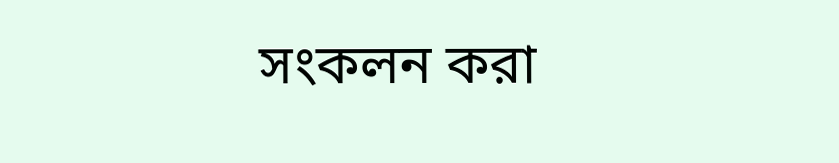সংকলন করা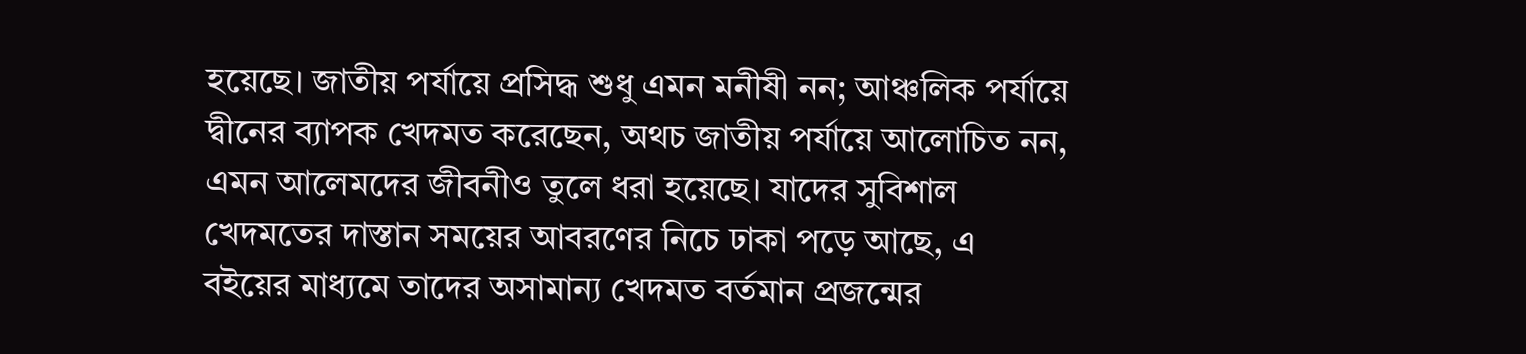হয়েছে। জাতীয় পর্যায়ে প্রসিদ্ধ শুধু এমন মনীষী নন; আঞ্চলিক পর্যায়ে দ্বীনের ব্যাপক খেদমত করেছেন, অথচ জাতীয় পর্যায়ে আলোচিত নন, এমন আলেমদের জীবনীও তুলে ধরা হয়েছে। যাদের সুবিশাল খেদমতের দাস্তান সময়ের আবরণের নিচে ঢাকা পড়ে আছে, এ বইয়ের মাধ্যমে তাদের অসামান্য খেদমত বর্তমান প্রজন্মের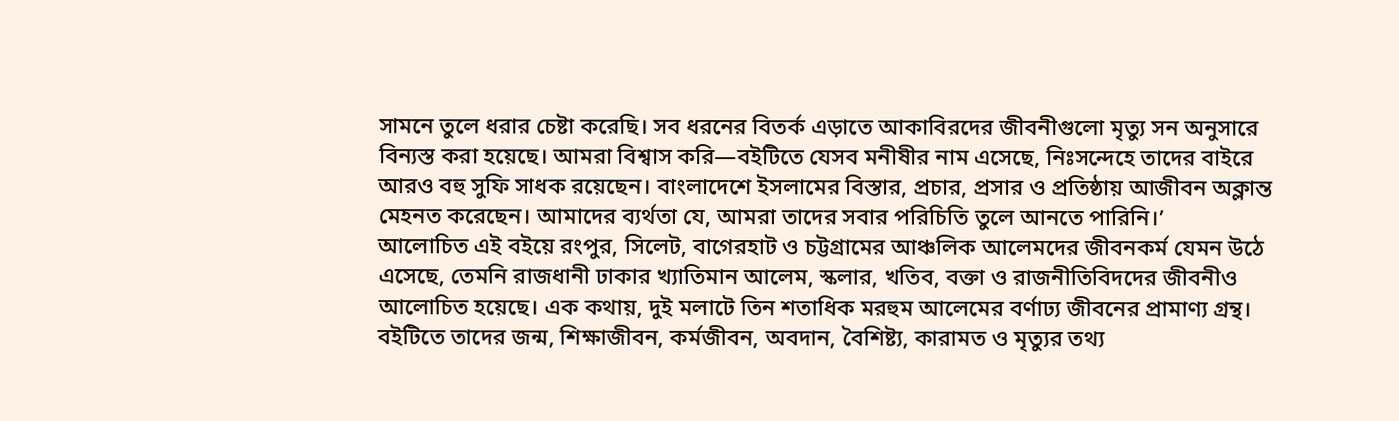সামনে তুলে ধরার চেষ্টা করেছি। সব ধরনের বিতর্ক এড়াতে আকাবিরদের জীবনীগুলো মৃত্যু সন অনুসারে বিন্যস্ত করা হয়েছে। আমরা বিশ্বাস করি—বইটিতে যেসব মনীষীর নাম এসেছে, নিঃসন্দেহে তাদের বাইরে আরও বহু সুফি সাধক রয়েছেন। বাংলাদেশে ইসলামের বিস্তার, প্রচার, প্রসার ও প্রতিষ্ঠায় আজীবন অক্লান্ত মেহনত করেছেন। আমাদের ব্যর্থতা যে, আমরা তাদের সবার পরিচিতি তুলে আনতে পারিনি।’
আলোচিত এই বইয়ে রংপুর, সিলেট, বাগেরহাট ও চট্টগ্রামের আঞ্চলিক আলেমদের জীবনকর্ম যেমন উঠে এসেছে, তেমনি রাজধানী ঢাকার খ্যাতিমান আলেম, স্কলার, খতিব, বক্তা ও রাজনীতিবিদদের জীবনীও আলোচিত হয়েছে। এক কথায়, দুই মলাটে তিন শতাধিক মরহুম আলেমের বর্ণাঢ্য জীবনের প্রামাণ্য গ্রন্থ। বইটিতে তাদের জন্ম, শিক্ষাজীবন, কর্মজীবন, অবদান, বৈশিষ্ট্য, কারামত ও মৃত্যুর তথ্য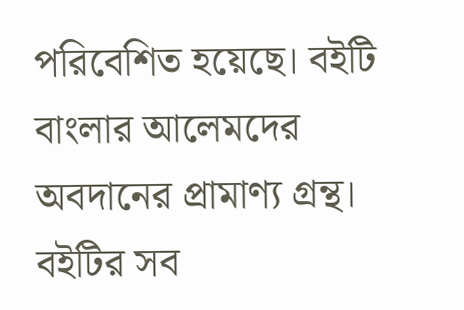পরিবেশিত হয়েছে। বইটি বাংলার আলেমদের অবদানের প্রামাণ্য গ্রন্থ। বইটির সব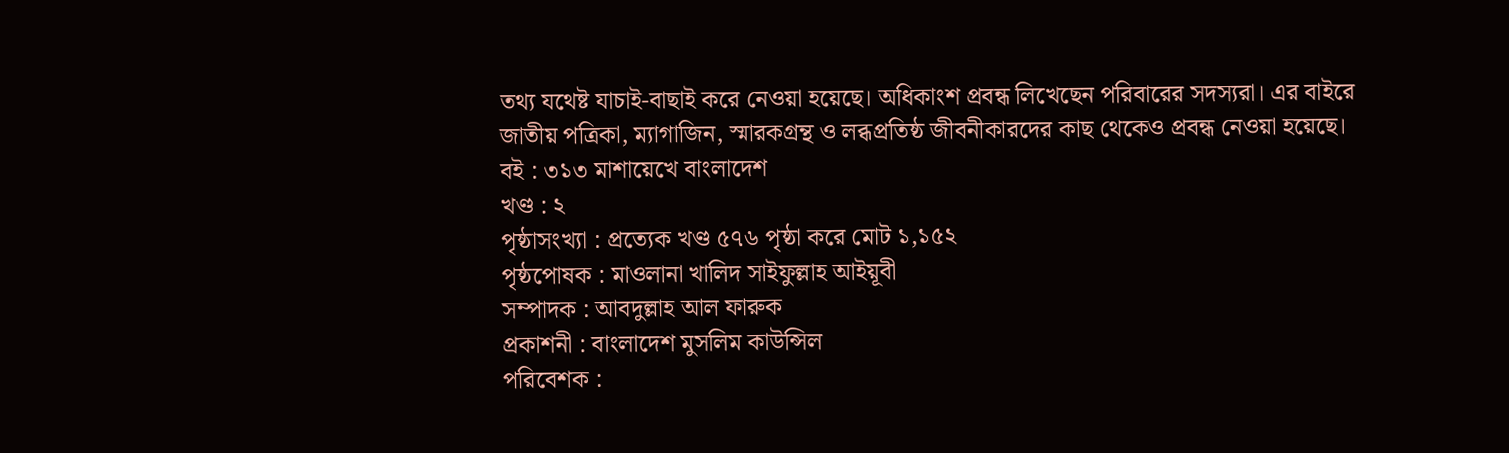তথ্য যথেষ্ট যাচাই-বাছাই করে নেওয়া হয়েছে। অধিকাংশ প্রবন্ধ লিখেছেন পরিবারের সদস্যরা। এর বাইরে জাতীয় পত্রিকা, ম্যাগাজিন, স্মারকগ্রন্থ ও লব্ধপ্রতিষ্ঠ জীবনীকারদের কাছ থেকেও প্রবন্ধ নেওয়া হয়েছে।
বই : ৩১৩ মাশায়েখে বাংলাদেশ
খণ্ড : ২
পৃষ্ঠাসংখ্যা : প্রত্যেক খণ্ড ৫৭৬ পৃষ্ঠা করে মোট ১,১৫২
পৃষ্ঠপোষক : মাওলানা খালিদ সাইফুল্লাহ আইয়ূবী
সম্পাদক : আবদুল্লাহ আল ফারুক
প্রকাশনী : বাংলাদেশ মুসলিম কাউন্সিল
পরিবেশক :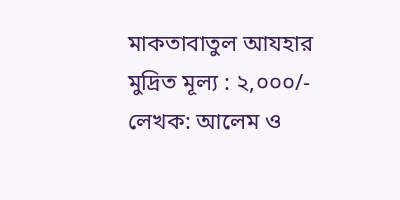মাকতাবাতুল আযহার
মুদ্রিত মূল্য : ২,০০০/-
লেখক: আলেম ও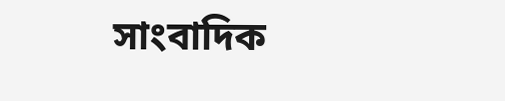সাংবাদিক